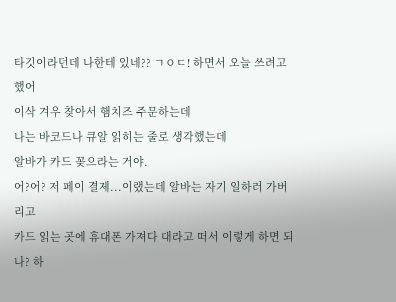타깃이라던데 나한테 있네?? ㄱㅇㄷ! 하면서 오늘 쓰려고 했어
이삭 겨우 찾아서 햄치즈 주문하는데
나는 바코드나 큐알 읽히는 줄로 생각했는데
알바가 카드 꽂으라는 거야.
어?어? 저 페이 결제...이랬는데 알바는 자기 일하러 가버리고
카드 읽는 곳에 휴대폰 가져다 대라고 떠서 이렇게 하면 되나? 하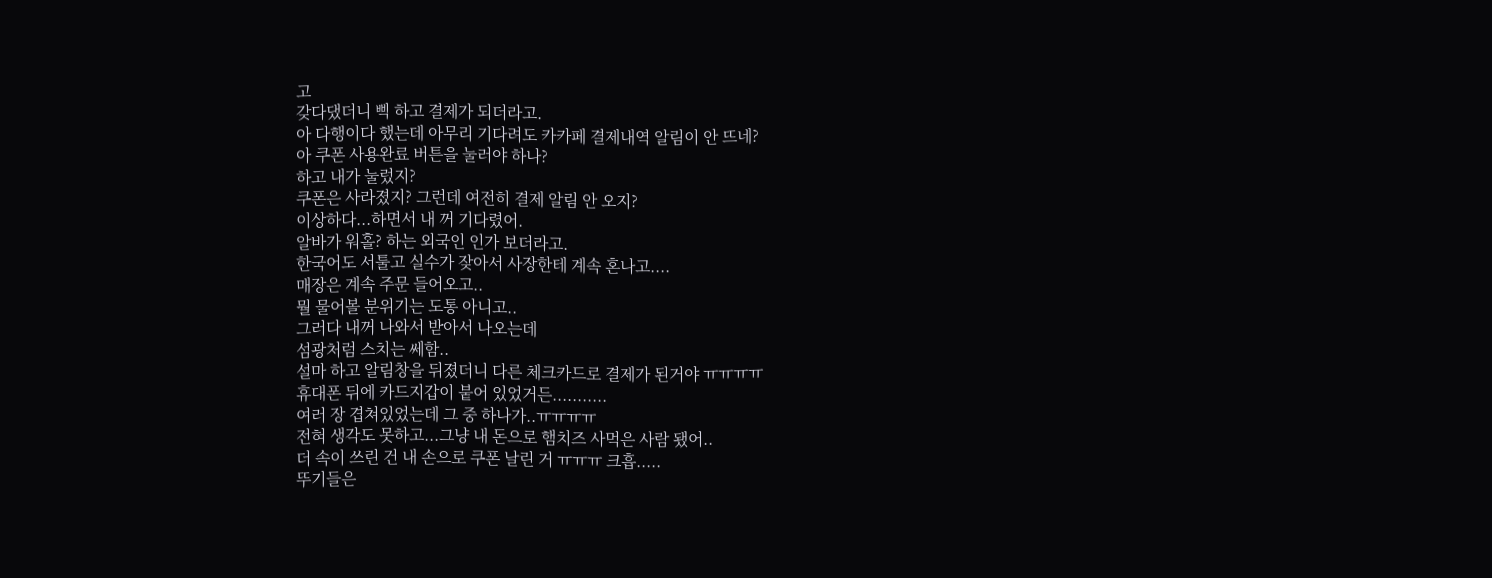고
갖다댔더니 삑 하고 결제가 되더라고.
아 다행이다 했는데 아무리 기다려도 카카페 결제내역 알림이 안 뜨네?
아 쿠폰 사용완료 버튼을 눌러야 하나?
하고 내가 눌렀지?
쿠폰은 사라졌지? 그런데 여전히 결제 알림 안 오지?
이상하다...하면서 내 꺼 기다렸어.
알바가 워홀? 하는 외국인 인가 보더라고.
한국어도 서툴고 실수가 잦아서 사장한테 계속 혼나고....
매장은 계속 주문 들어오고..
뭘 물어볼 분위기는 도통 아니고..
그러다 내꺼 나와서 받아서 나오는데
섬광처럼 스치는 쎄함..
설마 하고 알림창을 뒤졌더니 다른 체크카드로 결제가 된거야 ㅠㅠㅠㅠ
휴대폰 뒤에 카드지갑이 붙어 있었거든...........
여러 장 겹쳐있었는데 그 중 하나가..ㅠㅠㅠㅠ
전혀 생각도 못하고...그냥 내 돈으로 햄치즈 사먹은 사람 됐어..
더 속이 쓰린 건 내 손으로 쿠폰 날린 거 ㅠㅠㅠ 크흡.....
뚜기들은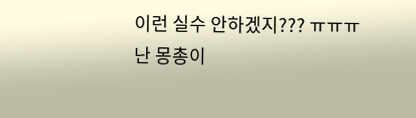이런 실수 안하겠지??? ㅠㅠㅠ
난 몽총이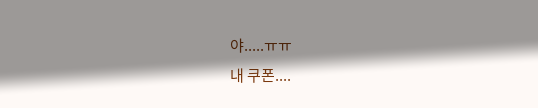야.....ㅠㅠ
내 쿠폰....